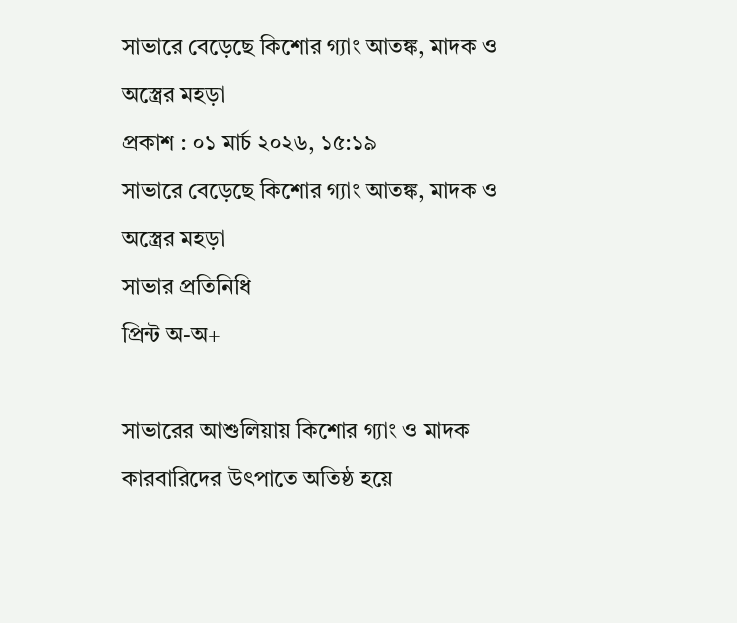সাভারে বেড়েছে কিশোর গ্যাং আতঙ্ক, মাদক ও অস্ত্রের মহড়া
প্রকাশ : ০১ মার্চ ২০২৬, ১৫:১৯
সাভারে বেড়েছে কিশোর গ্যাং আতঙ্ক, মাদক ও অস্ত্রের মহড়া
সাভার প্রতিনিধি
প্রিন্ট অ-অ+

সাভারের আশুলিয়ায় কিশোর গ্যাং ও মাদক কারবারিদের উৎপাতে অতিষ্ঠ হয়ে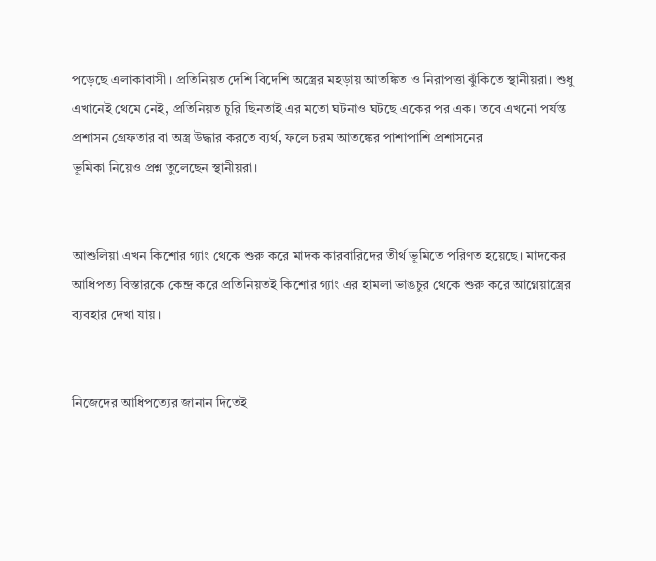পড়েছে এলাকাবাসী। প্রতিনিয়ত দেশি বিদেশি অস্ত্রের মহড়ায় আতঙ্কিত ও নিরাপত্তা ঝুঁকিতে স্থানীয়রা। শুধু এখানেই থেমে নেই, প্রতিনিয়ত চুরি ছিনতাই এর মতো ঘটনাও ঘটছে একের পর এক। তবে এখনো পর্যন্ত প্রশাসন গ্রেফতার বা অস্ত্র উদ্ধার করতে ব্যর্থ, ফলে চরম আতঙ্কের পাশাপাশি প্রশাসনের
ভূমিকা নিয়েও প্রশ্ন তুলেছেন স্থানীয়রা।


আশুলিয়া এখন কিশোর গ্যাং থেকে শুরু করে মাদক কারবারিদের তীর্থ ভূমিতে পরিণত হয়েছে। মাদকের আধিপত্য বিস্তারকে কেন্দ্র করে প্রতিনিয়তই কিশোর গ্যাং এর হামলা ভাঙচুর থেকে শুরু করে আগ্নেয়াস্ত্রের ব্যবহার দেখা যায়।


নিজেদের আধিপত্যের জানান দিতেই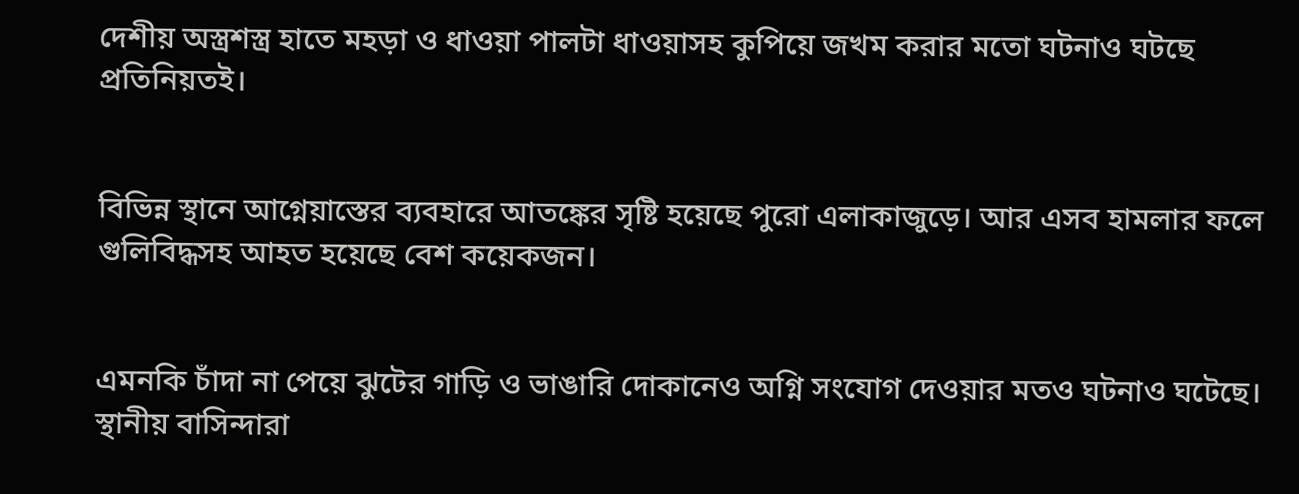দেশীয় অস্ত্রশস্ত্র হাতে মহড়া ও ধাওয়া পালটা ধাওয়াসহ কুপিয়ে জখম করার মতো ঘটনাও ঘটছে প্রতিনিয়তই।


বিভিন্ন স্থানে আগ্নেয়াস্তের ব্যবহারে আতঙ্কের সৃষ্টি হয়েছে পুরো এলাকাজুড়ে। আর এসব হামলার ফলে গুলিবিদ্ধসহ আহত হয়েছে বেশ কয়েকজন।


এমনকি চাঁদা না পেয়ে ঝুটের গাড়ি ও ভাঙারি দোকানেও অগ্নি সংযোগ দেওয়ার মতও ঘটনাও ঘটেছে।
স্থানীয় বাসিন্দারা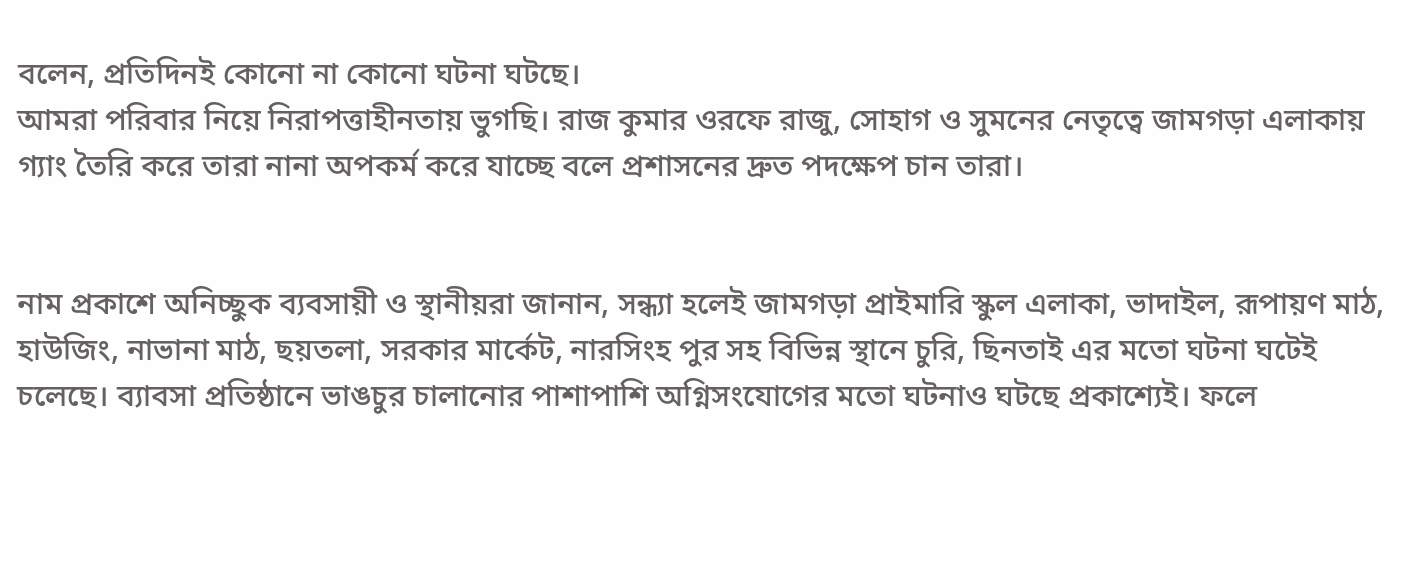বলেন, প্রতিদিনই কোনো না কোনো ঘটনা ঘটছে।
আমরা পরিবার নিয়ে নিরাপত্তাহীনতায় ভুগছি। রাজ কুমার ওরফে রাজু, সোহাগ ও সুমনের নেতৃত্বে জামগড়া এলাকায় গ্যাং তৈরি করে তারা নানা অপকর্ম করে যাচ্ছে বলে প্রশাসনের দ্রুত পদক্ষেপ চান তারা।


নাম প্রকাশে অনিচ্ছুক ব্যবসায়ী ও স্থানীয়রা জানান, সন্ধ্যা হলেই জামগড়া প্রাইমারি স্কুল এলাকা, ভাদাইল, রূপায়ণ মাঠ,
হাউজিং, নাভানা মাঠ, ছয়তলা, সরকার মার্কেট, নারসিংহ পুর সহ বিভিন্ন স্থানে চুরি, ছিনতাই এর মতো ঘটনা ঘটেই চলেছে। ব্যাবসা প্রতিষ্ঠানে ভাঙচুর চালানোর পাশাপাশি অগ্নিসংযোগের মতো ঘটনাও ঘটছে প্রকাশ্যেই। ফলে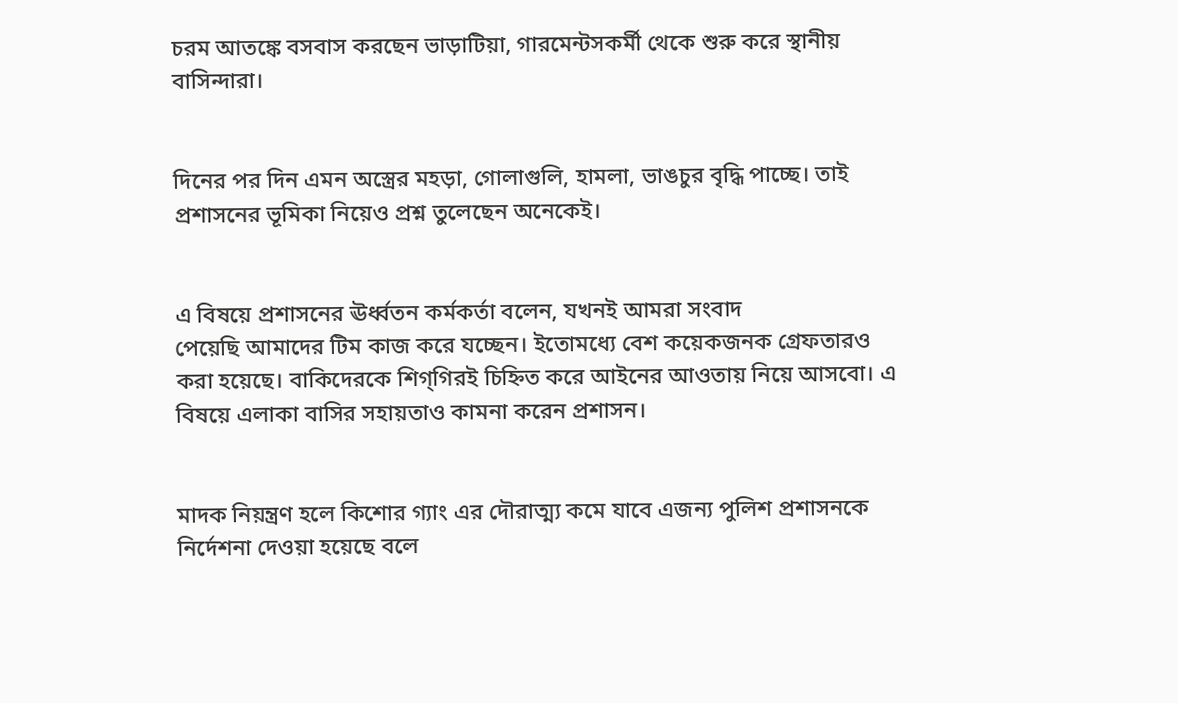চরম আতঙ্কে বসবাস করছেন ভাড়াটিয়া, গারমেন্টসকর্মী থেকে শুরু করে স্থানীয় বাসিন্দারা।


দিনের পর দিন এমন অস্ত্রের মহড়া, গোলাগুলি, হামলা, ভাঙচুর বৃদ্ধি পাচ্ছে। তাই প্রশাসনের ভূমিকা নিয়েও প্রশ্ন তুলেছেন অনেকেই।


এ বিষয়ে প্রশাসনের ঊর্ধ্বতন কর্মকর্তা বলেন, যখনই আমরা সংবাদ
পেয়েছি আমাদের টিম কাজ করে যচ্ছেন। ইতোমধ্যে বেশ কয়েকজনক গ্রেফতারও করা হয়েছে। বাকিদেরকে শিগ্‌গিরই চিহ্নিত করে আইনের আওতায় নিয়ে আসবো। এ বিষয়ে এলাকা বাসির সহায়তাও কামনা করেন প্রশাসন।


মাদক নিয়ন্ত্রণ হলে কিশোর গ্যাং এর দৌরাত্ম্য কমে যাবে এজন্য পুলিশ প্রশাসনকে নির্দেশনা দেওয়া হয়েছে বলে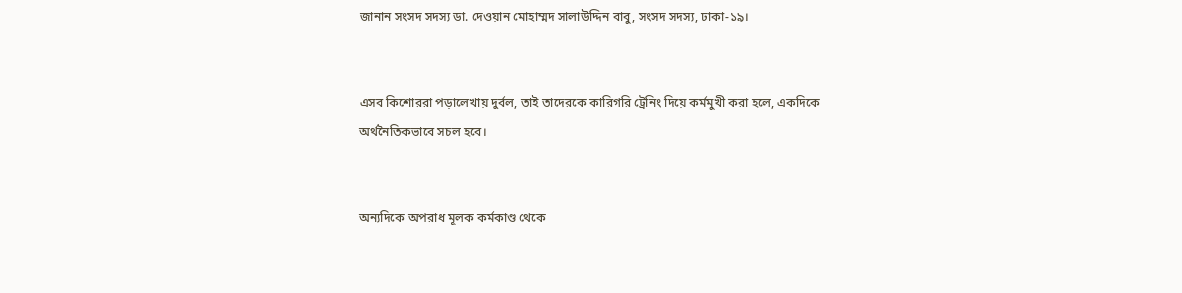জানান সংসদ সদস্য ডা. দেওয়ান মোহাম্মদ সালাউদ্দিন বাবু, সংসদ সদস্য, ঢাকা-১৯।


এসব কিশোররা পড়ালেখায় দুর্বল, তাই তাদেরকে কারিগরি ট্রেনিং দিয়ে কর্মমুখী করা হলে, একদিকে অর্থনৈতিকভাবে সচল হবে।


অন্যদিকে অপরাধ মূলক কর্মকাণ্ড থেকে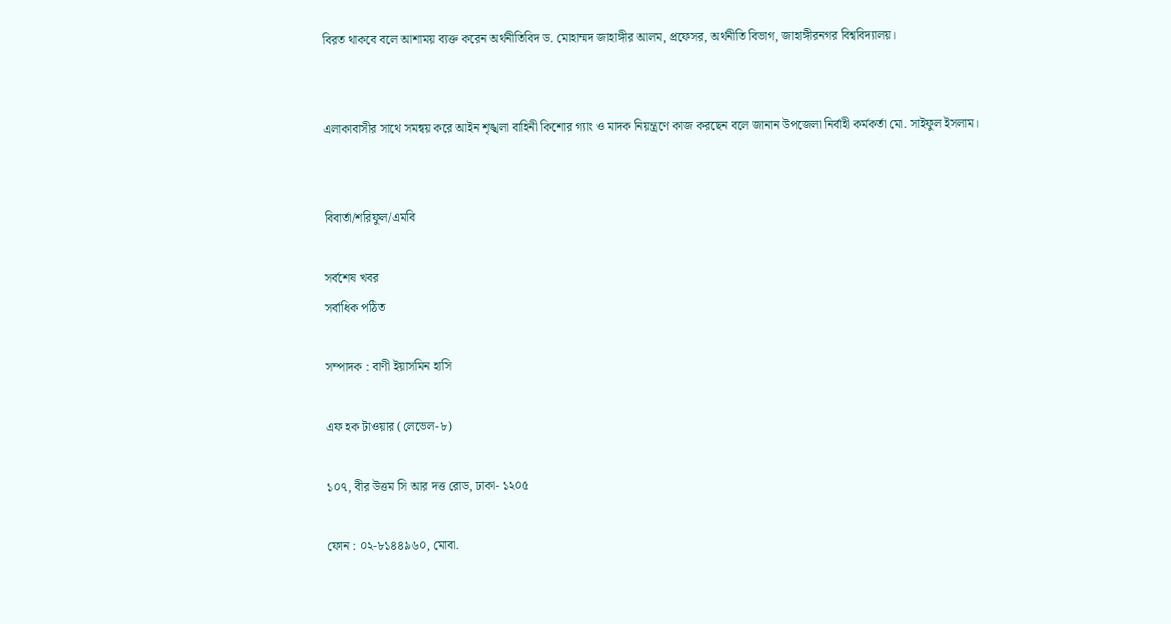বিরত থাকবে বলে আশাময় ব্যক্ত করেন অর্থনীতিবিদ ড. মোহাম্মদ জাহাঙ্গীর আলম, প্রফেসর, অর্থনীতি বিভাগ, জাহাঙ্গীরনগর বিশ্ববিদ্যালয়।


এলাকাবাসীর সাথে সমন্বয় করে আইন শৃঙ্খলা বাহিনী কিশোর গ্যাং ও মাদক নিয়ন্ত্রণে কাজ করছেন বলে জানান উপজেলা নির্বাহী কর্মকর্তা মো. সাইফুল ইসলাম।


বিবার্তা/শরিফুল/এমবি

সর্বশেষ খবর
সর্বাধিক পঠিত

সম্পাদক : বাণী ইয়াসমিন হাসি

এফ হক টাওয়ার (লেভেল-৮)

১০৭, বীর উত্তম সি আর দত্ত রোড, ঢাকা- ১২০৫

ফোন : ০২-৮১৪৪৯৬০, মোবা.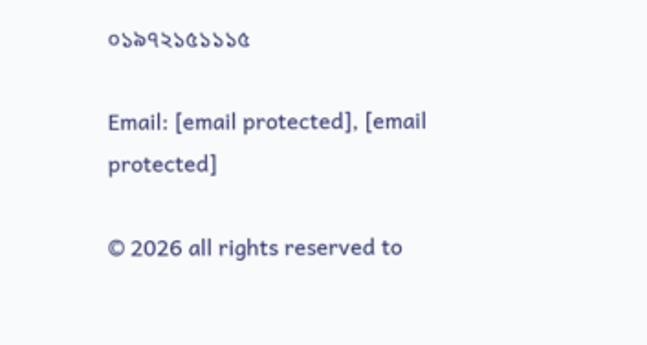০১৯৭২১৫১১১৫

Email: [email protected], [email protected]

© 2026 all rights reserved to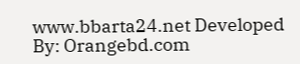www.bbarta24.net Developed By: Orangebd.com